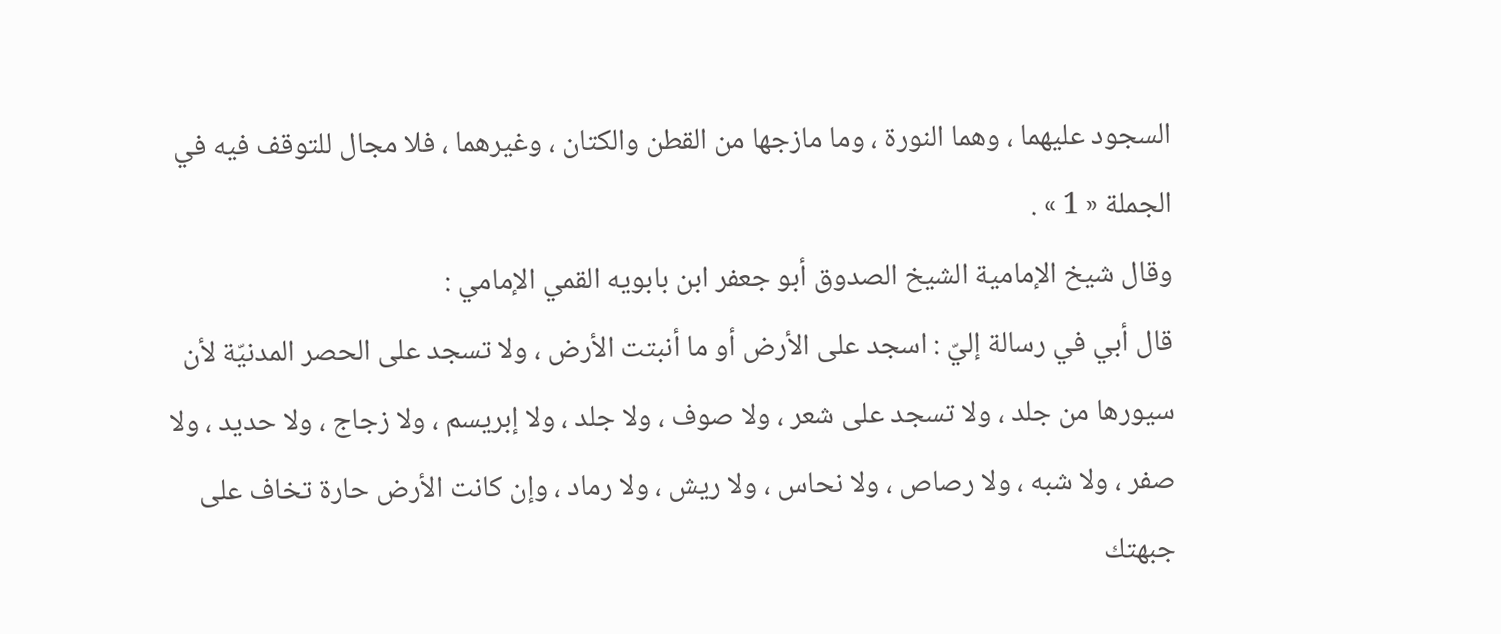السجود عليهما ، وهما النورة ، وما مازجها من القطن والكتان ، وغيرهما ، فلا مجال للتوقف فيه في الجملة « 1 » .
وقال شيخ الإمامية الشيخ الصدوق أبو جعفر ابن بابويه القمي الإمامي :
قال أبي في رسالة إليّ : اسجد على الأرض أو ما أنبتت الأرض ، ولا تسجد على الحصر المدنيّة لأن سيورها من جلد ، ولا تسجد على شعر ، ولا صوف ، ولا جلد ، ولا إبريسم ، ولا زجاج ، ولا حديد ، ولا صفر ، ولا شبه ، ولا رصاص ، ولا نحاس ، ولا ريش ، ولا رماد ، وإن كانت الأرض حارة تخاف على جبهتك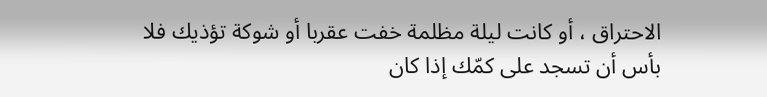الاحتراق ، أو كانت ليلة مظلمة خفت عقربا أو شوكة تؤذيك فلا بأس أن تسجد على كمّك إذا كان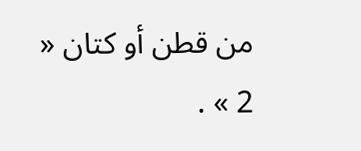من قطن أو كتان « 2 » .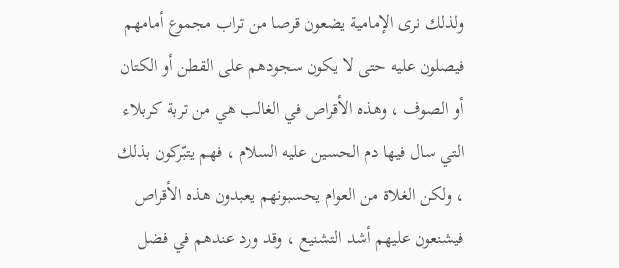ولذلك نرى الإمامية يضعون قرصا من تراب مجموع أمامهم فيصلون عليه حتى لا يكون سجودهم على القطن أو الكتان أو الصوف ، وهذه الأقراص في الغالب هي من تربة كربلاء التي سال فيها دم الحسين عليه السلام ، فهم يتبّركون بذلك ، ولكن الغلاة من العوام يحسبونهم يعبدون هذه الأقراص فيشنعون عليهم أشد التشنيع ، وقد ورد عندهم في فضل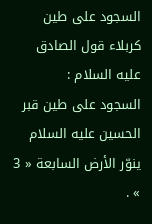السجود على طين كربلاء قول الصادق عليه السلام :
السجود على طين قبر الحسين عليه السلام ينوّر الأرض السابعة « 3 » .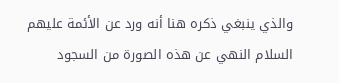والذي ينبغي ذكره هنا أنه ورد عن الأئمة عليهم السلام النهي عن هذه الصورة من السجود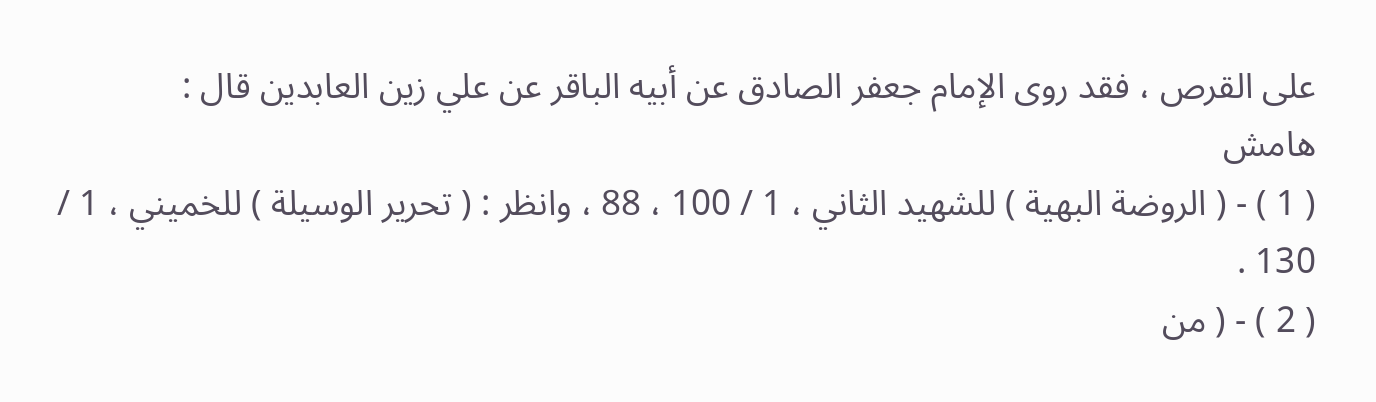على القرص ، فقد روى الإمام جعفر الصادق عن أبيه الباقر عن علي زين العابدين قال :
هامش
( 1 ) - ( الروضة البهية ) للشهيد الثاني ، 1 / 100 ، 88 ، وانظر : ( تحرير الوسيلة ) للخميني ، 1 / 130 .
( 2 ) - ( من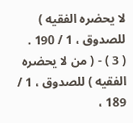لا يحضره الفقيه ) للصدوق ، 1 / 190 .
( 3 ) - ( من لا يحضره الفقيه ) للصدوق ، 1 / 189 ،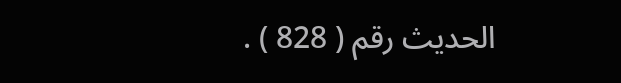الحديث رقم ( 828 ) .